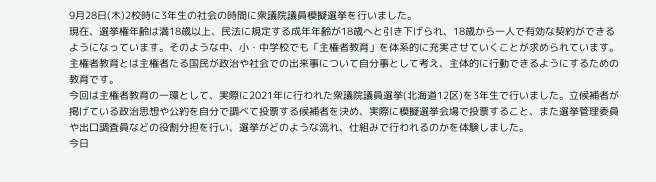9月28日(木)2校時に3年生の社会の時間に衆議院議員模擬選挙を行いました。
現在、選挙権年齢は満18歳以上、民法に規定する成年年齢が18歳へと引き下げられ、18歳から一人で有効な契約ができるようになっています。そのような中、小・中学校でも「主権者教育」を体系的に充実させていくことが求められています。
主権者教育とは主権者たる国民が政治や社会での出来事について自分事として考え、主体的に行動できるようにするための教育です。
今回は主権者教育の一環として、実際に2021年に行われた衆議院議員選挙(北海道12区)を3年生で行いました。立候補者が掲げている政治思想や公約を自分で調べて投票する候補者を決め、実際に模擬選挙会場で投票すること、また選挙管理委員や出口調査員などの役割分担を行い、選挙がどのような流れ、仕組みで行われるのかを体験しました。
今日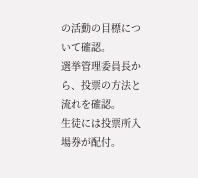の活動の目標について確認。
選挙管理委員長から、投票の方法と流れを確認。
生徒には投票所入場券が配付。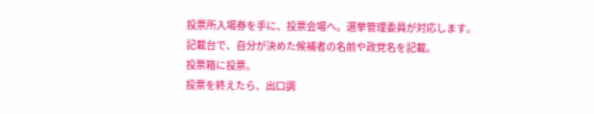投票所入場券を手に、投票会場へ。選挙管理委員が対応します。
記載台で、自分が決めた候補者の名前や政党名を記載。
投票箱に投票。
投票を終えたら、出口調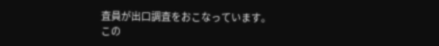査員が出口調査をおこなっています。
この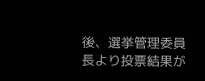後、選挙管理委員長より投票結果が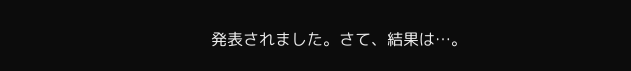発表されました。さて、結果は…。